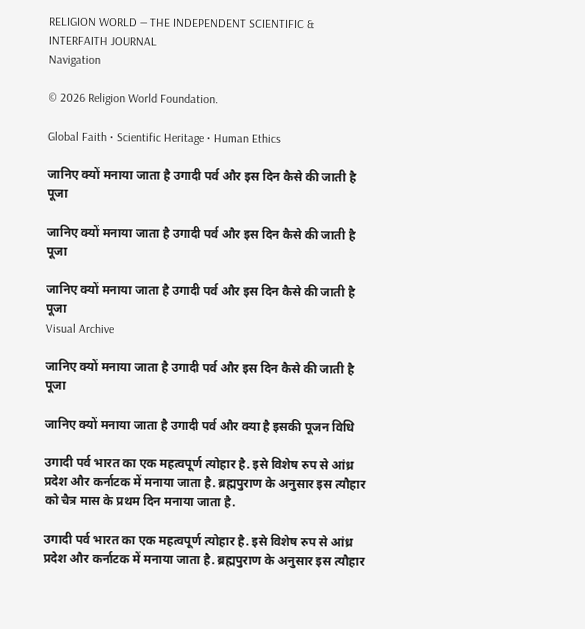RELIGION WORLD — THE INDEPENDENT SCIENTIFIC & INTERFAITH JOURNAL
Navigation

© 2026 Religion World Foundation.

Global Faith • Scientific Heritage • Human Ethics

जानिए क्यों मनाया जाता है उगादी पर्व और इस दिन कैसे की जाती है पूजा

जानिए क्यों मनाया जाता है उगादी पर्व और इस दिन कैसे की जाती है पूजा

जानिए क्यों मनाया जाता है उगादी पर्व और इस दिन कैसे की जाती है पूजा
Visual Archive

जानिए क्यों मनाया जाता है उगादी पर्व और इस दिन कैसे की जाती है पूजा

जानिए क्यों मनाया जाता है उगादी पर्व और क्या है इसकी पूजन विधि

उगादी पर्व भारत का एक महत्वपूर्ण त्योहार है. इसे विशेष रुप से आंध्र प्रदेश और कर्नाटक में मनाया जाता है. ब्रह्मपुराण के अनुसार इस त्यौहार को चैत्र मास के प्रथम दिन मनाया जाता है.

उगादी पर्व भारत का एक महत्वपूर्ण त्योहार है. इसे विशेष रुप से आंध्र प्रदेश और कर्नाटक में मनाया जाता है. ब्रह्मपुराण के अनुसार इस त्यौहार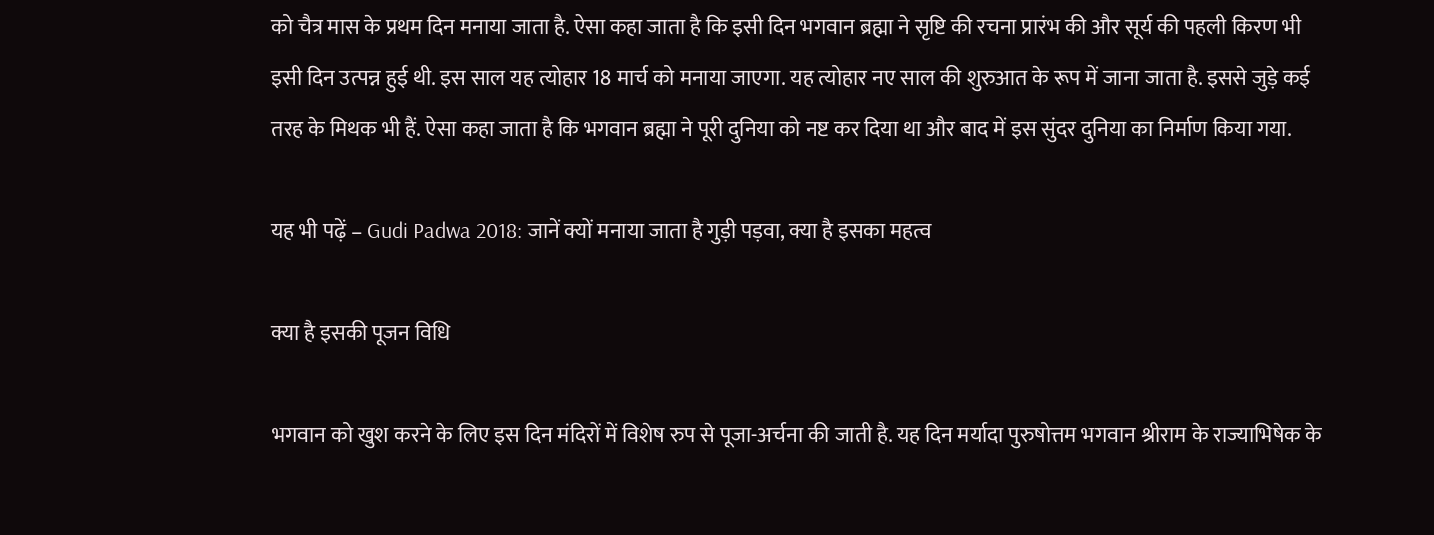को चैत्र मास के प्रथम दिन मनाया जाता है. ऐसा कहा जाता है कि इसी दिन भगवान ब्रह्मा ने सृष्टि की रचना प्रारंभ की और सूर्य की पहली किरण भी इसी दिन उत्पन्न हुई थी. इस साल यह त्योहार 18 मार्च को मनाया जाएगा. यह त्योहार नए साल की शुरुआत के रूप में जाना जाता है. इससे जुड़े कई तरह के मिथक भी हैं. ऐसा कहा जाता है कि भगवान ब्रह्मा ने पूरी दुनिया को नष्ट कर दिया था और बाद में इस सुंदर दुनिया का निर्माण किया गया.

यह भी पढ़ें – Gudi Padwa 2018: जानें क्यों मनाया जाता है गुड़ी पड़वा, क्या है इसका महत्व

क्या है इसकी पूजन विधि

भगवान को खुश करने के लिए इस दिन मंदिरों में विशेष रुप से पूजा-अर्चना की जाती है. यह दिन मर्यादा पुरुषोत्तम भगवान श्रीराम के राज्याभिषेक के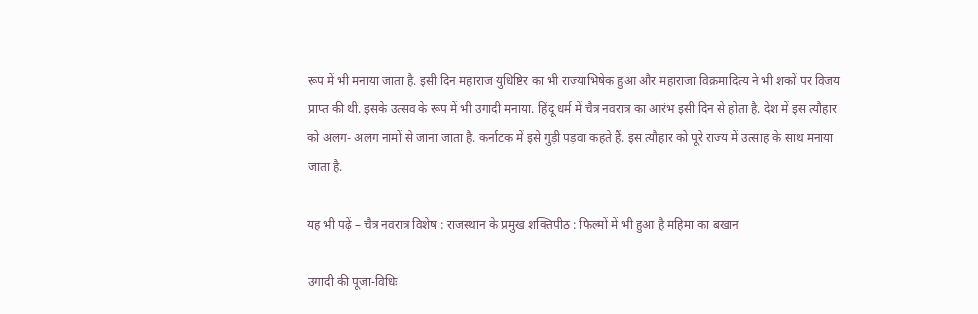रूप में भी मनाया जाता है. इसी दिन महाराज युधिष्टिर का भी राज्याभिषेक हुआ और महाराजा विक्रमादित्य ने भी शकों पर विजय प्राप्त की थी. इसके उत्सव के रूप में भी उगादी मनाया. हिंदू धर्म में चैत्र नवरात्र का आरंभ इसी दिन से होता है. देश में इस त्यौहार को अलग- अलग नामों से जाना जाता है. कर्नाटक में इसे गुड़ी पड़वा कहते हैं. इस त्यौहार को पूरे राज्य में उत्साह के साथ मनाया जाता है.

यह भी पढ़ें – चैत्र नवरात्र विशेष : राजस्थान के प्रमुख शक्तिपीठ : फिल्मों में भी हुआ है महिमा का बखान

उगादी की पूजा-विधिः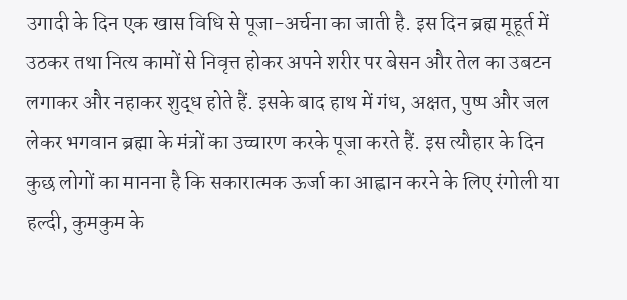उगादी के दिन एक खास विधि से पूजा-अर्चना का जाती है. इस दिन ब्रह्म मूहूर्त में उठकर तथा नित्य कामों से निवृत्त होकर अपने शरीर पर बेसन और तेल का उबटन लगाकर और नहाकर शुद्ध होते हैं. इसके बाद हाथ में गंध, अक्षत, पुष्प और जल लेकर भगवान ब्रह्मा के मंत्रों का उच्चारण करके पूजा करते हैं. इस त्यौहार के दिन कुछ लोगों का मानना है कि सकारात्मक ऊर्जा का आह्वान करने के लिए रंगोली या हल्दी, कुमकुम के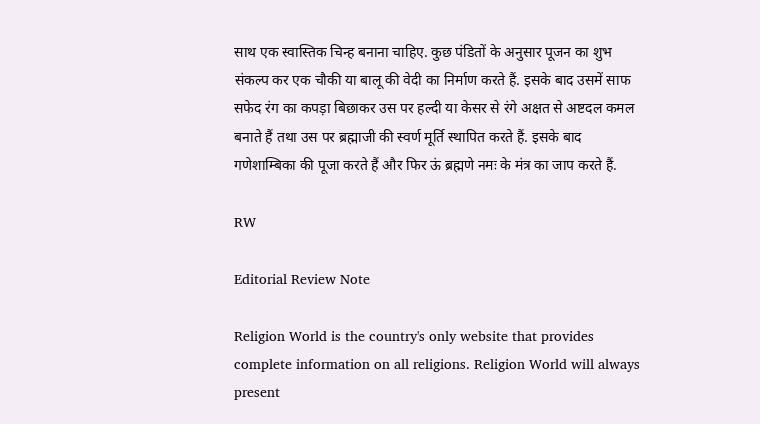साथ एक स्‍वास्तिक चिन्ह बनाना चाहिए. कुछ पंडितों के अनुसार पूजन का शुभ संकल्प कर एक चौकी या बालू की वेदी का निर्माण करते हैं. इसके बाद उसमें साफ सफेद रंग का कपड़ा बिछाकर उस पर हल्दी या केसर से रंगे अक्षत से अष्टदल कमल बनाते हैं तथा उस पर ब्रह्माजी की स्वर्ण मूर्ति स्थापित करते हैं. इसके बाद गणेशाम्बिका की पूजा करते हैं और फिर ऊं ब्रह्मणे नमः के मंत्र का जाप करते हैं.

RW

Editorial Review Note

Religion World is the country's only website that provides complete information on all religions. Religion World will always present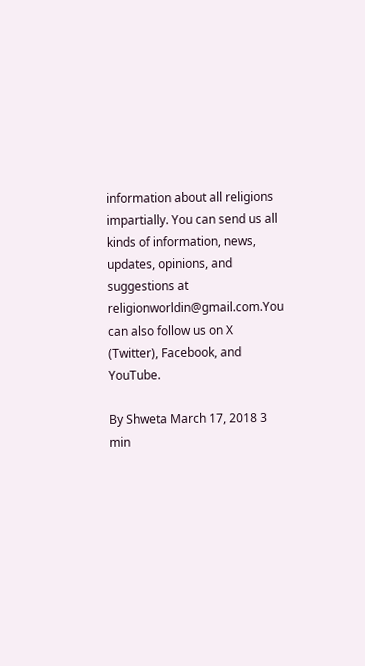information about all religions impartially. You can send us all kinds of information, news, updates, opinions, and suggestions at religionworldin@gmail.com.You can also follow us on X (Twitter), Facebook, and YouTube.

By Shweta March 17, 2018 3 min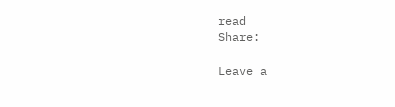read
Share:

Leave a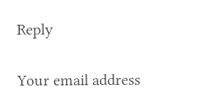Reply

Your email address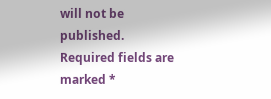will not be published. Required fields are marked *